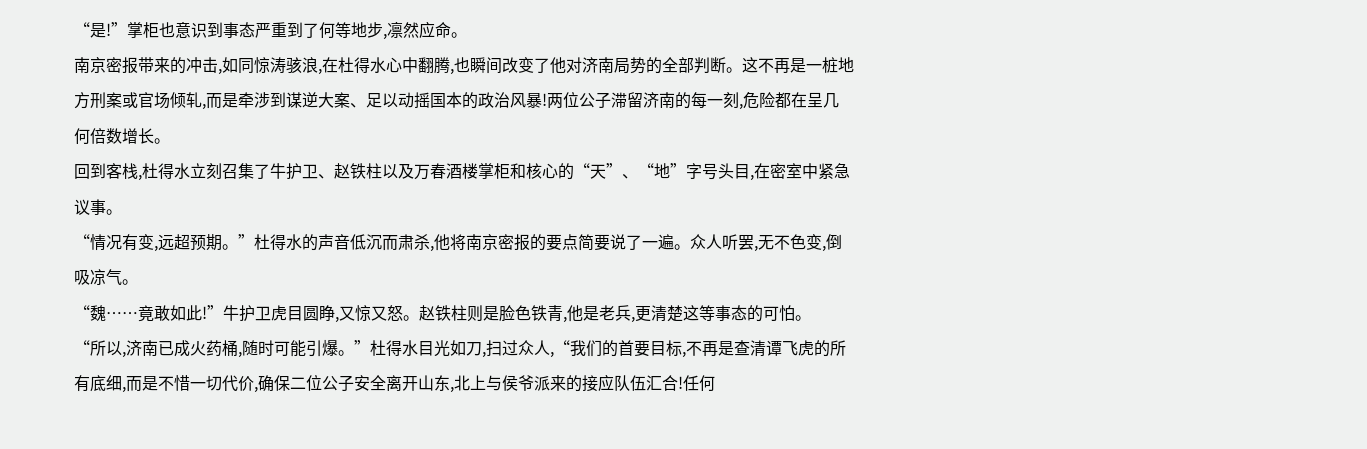“是!”掌柜也意识到事态严重到了何等地步,凛然应命。
南京密报带来的冲击,如同惊涛骇浪,在杜得水心中翻腾,也瞬间改变了他对济南局势的全部判断。这不再是一桩地方刑案或官场倾轧,而是牵涉到谋逆大案、足以动摇国本的政治风暴!两位公子滞留济南的每一刻,危险都在呈几何倍数增长。
回到客栈,杜得水立刻召集了牛护卫、赵铁柱以及万春酒楼掌柜和核心的“天”、“地”字号头目,在密室中紧急议事。
“情况有变,远超预期。”杜得水的声音低沉而肃杀,他将南京密报的要点简要说了一遍。众人听罢,无不色变,倒吸凉气。
“魏……竟敢如此!”牛护卫虎目圆睁,又惊又怒。赵铁柱则是脸色铁青,他是老兵,更清楚这等事态的可怕。
“所以,济南已成火药桶,随时可能引爆。”杜得水目光如刀,扫过众人,“我们的首要目标,不再是查清谭飞虎的所有底细,而是不惜一切代价,确保二位公子安全离开山东,北上与侯爷派来的接应队伍汇合!任何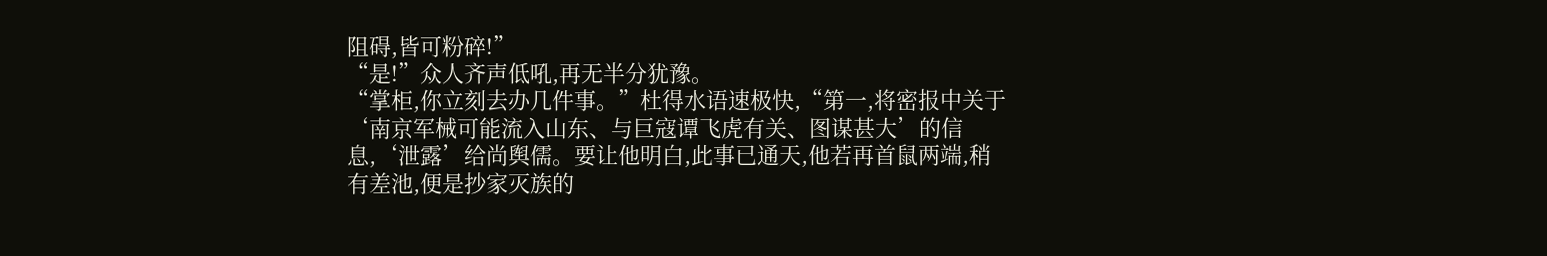阻碍,皆可粉碎!”
“是!”众人齐声低吼,再无半分犹豫。
“掌柜,你立刻去办几件事。”杜得水语速极快,“第一,将密报中关于‘南京军械可能流入山东、与巨寇谭飞虎有关、图谋甚大’的信息,‘泄露’给尚舆儒。要让他明白,此事已通天,他若再首鼠两端,稍有差池,便是抄家灭族的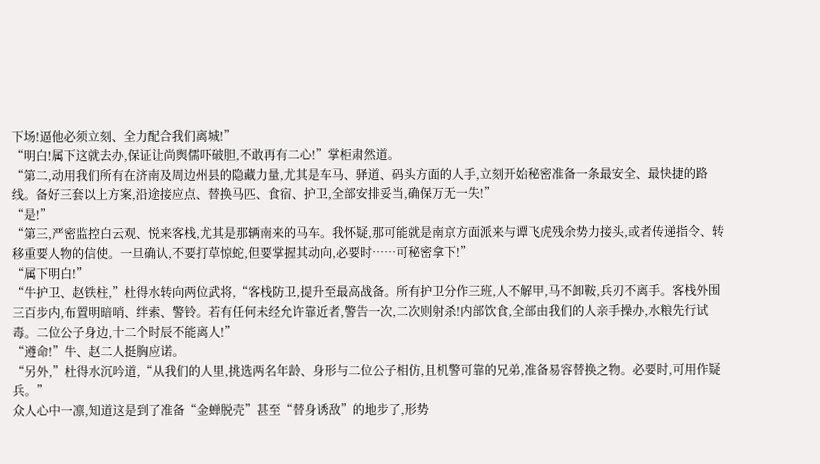下场!逼他必须立刻、全力配合我们离城!”
“明白!属下这就去办,保证让尚舆儒吓破胆,不敢再有二心!”掌柜肃然道。
“第二,动用我们所有在济南及周边州县的隐藏力量,尤其是车马、驿道、码头方面的人手,立刻开始秘密准备一条最安全、最快捷的路线。备好三套以上方案,沿途接应点、替换马匹、食宿、护卫,全部安排妥当,确保万无一失!”
“是!”
“第三,严密监控白云观、悦来客栈,尤其是那辆南来的马车。我怀疑,那可能就是南京方面派来与谭飞虎残余势力接头,或者传递指令、转移重要人物的信使。一旦确认,不要打草惊蛇,但要掌握其动向,必要时……可秘密拿下!”
“属下明白!”
“牛护卫、赵铁柱,”杜得水转向两位武将,“客栈防卫,提升至最高战备。所有护卫分作三班,人不解甲,马不卸鞍,兵刃不离手。客栈外围三百步内,布置明暗哨、绊索、警铃。若有任何未经允许靠近者,警告一次,二次则射杀!内部饮食,全部由我们的人亲手操办,水粮先行试毒。二位公子身边,十二个时辰不能离人!”
“遵命!”牛、赵二人挺胸应诺。
“另外,”杜得水沉吟道,“从我们的人里,挑选两名年龄、身形与二位公子相仿,且机警可靠的兄弟,准备易容替换之物。必要时,可用作疑兵。”
众人心中一凛,知道这是到了准备“金蝉脱壳”甚至“替身诱敌”的地步了,形势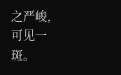之严峻,可见一斑。